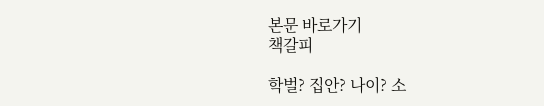본문 바로가기
책갈피

학벌? 집안? 나이? 소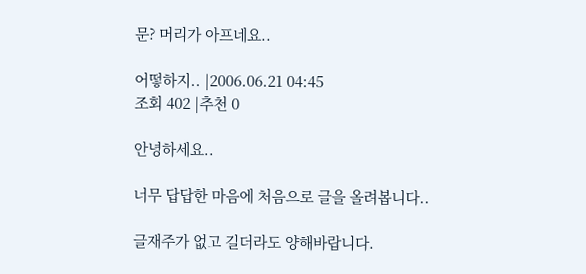문? 머리가 아프네요..

어떻하지.. |2006.06.21 04:45
조회 402 |추천 0

안녕하세요..

너무 답답한 마음에 처음으로 글을 올려봅니다..

글재주가 없고 길더라도 양해바랍니다.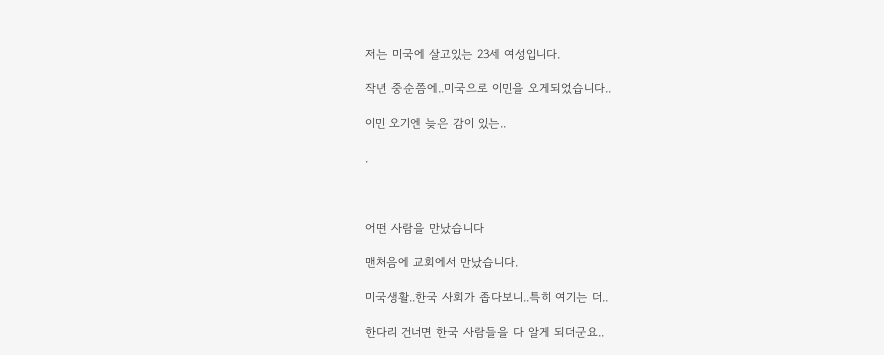저는 미국에 살고있는 23세 여성입니다.

작년 중순쯤에..미국으로 이민을 오게되었습니다..

이민 오기엔 늦은 감이 있는..

.



어떤 사람을 만났습니다

맨처음에 교회에서 만났습니다.

미국생활..한국 사회가 좁다보니..특히 여기는 더..

한다리 건너면 한국 사람들을 다 알게 되더군요..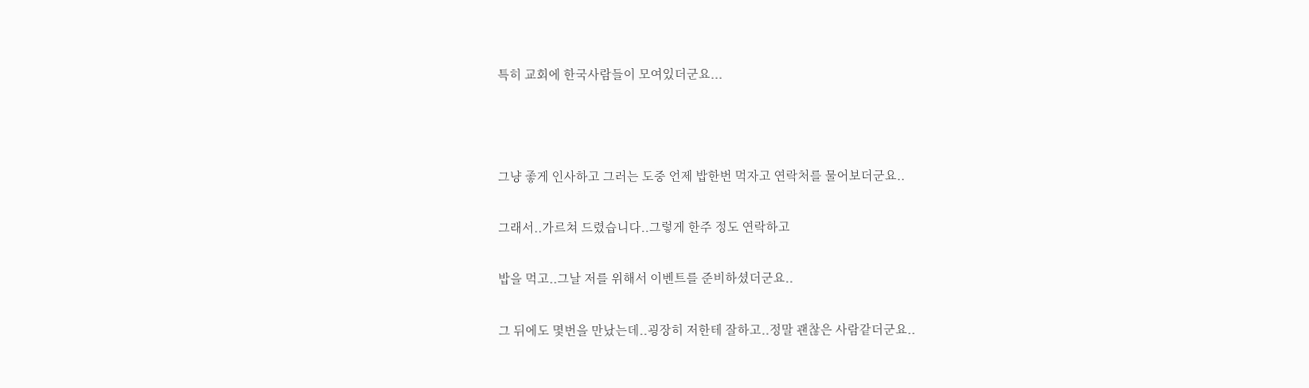특히 교회에 한국사람들이 모여있더군요...



그냥 좋게 인사하고 그러는 도중 언제 밥한번 먹자고 연락처를 물어보더군요..

그래서..가르쳐 드렸습니다..그렇게 한주 정도 연락하고

밥을 먹고..그날 저를 위해서 이벤트를 준비하셨더군요..

그 뒤에도 몇번을 만났는데..굉장히 저한테 잘하고..정말 괜찮은 사람같더군요..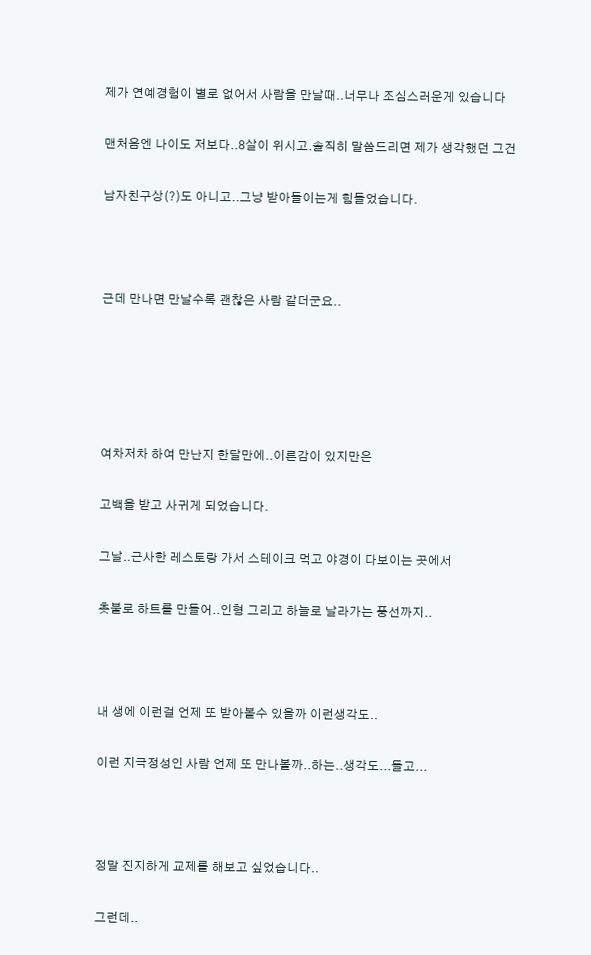제가 연예경험이 별로 없어서 사람을 만날때..너무나 조심스러운게 있습니다

맨처음엔 나이도 저보다..8살이 위시고.솔직히 말씀드리면 제가 생각했던 그건

남자친구상(?)도 아니고..그냥 받아들이는게 힘들었습니다.



근데 만나면 만날수록 괜찮은 사람 같더군요..





여차저차 하여 만난지 한달만에..이른감이 있지만은

고백을 받고 사귀게 되었습니다.

그날..근사한 레스토랑 가서 스테이크 먹고 야경이 다보이는 곳에서

촛불로 하트를 만들어..인형 그리고 하늘로 날라가는 풍선까지..



내 생에 이런걸 언제 또 받아볼수 있을까 이런생각도..

이런 지극정성인 사람 언제 또 만나볼까..하는..생각도...들고...



정말 진지하게 교제를 해보고 싶었습니다..

그런데..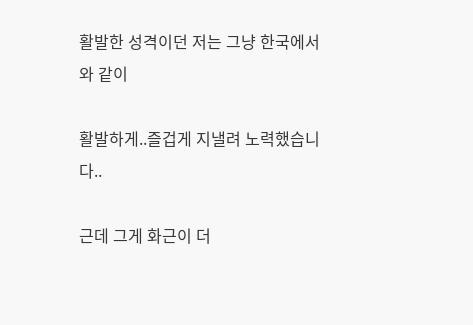활발한 성격이던 저는 그냥 한국에서와 같이

활발하게..즐겁게 지낼려 노력했습니다..

근데 그게 화근이 더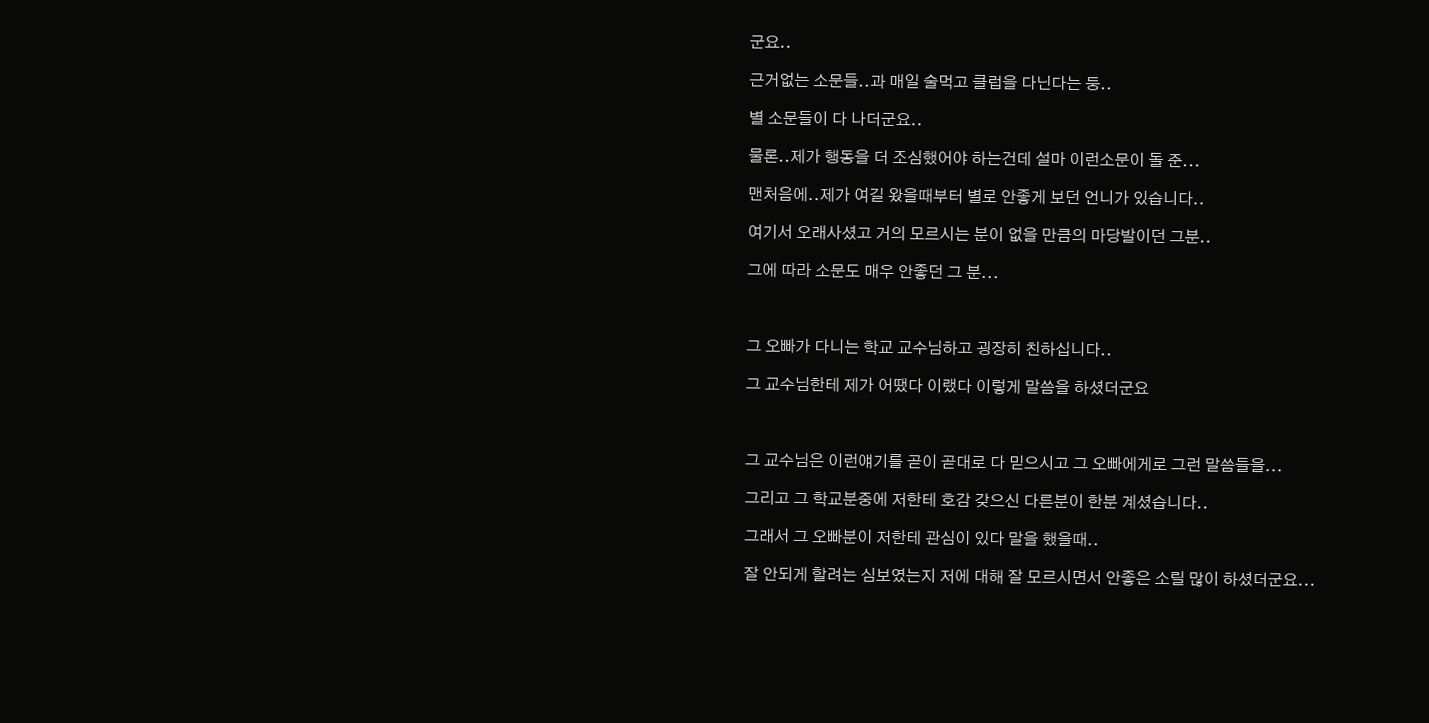군요..

근거없는 소문들..과 매일 술먹고 클럽을 다닌다는 둥..

별 소문들이 다 나더군요..

물론..제가 행동을 더 조심했어야 하는건데 설마 이런소문이 돌 준...

맨처음에..제가 여길 왔을때부터 별로 안좋게 보던 언니가 있습니다..

여기서 오래사셨고 거의 모르시는 분이 없을 만큼의 마당발이던 그분..

그에 따라 소문도 매우 안좋던 그 분...



그 오빠가 다니는 학교 교수님하고 굉장히 친하십니다..

그 교수님한테 제가 어땠다 이랬다 이렇게 말씀을 하셨더군요



그 교수님은 이런얘기를 곧이 곧대로 다 믿으시고 그 오빠에게로 그런 말씀들을...

그리고 그 학교분중에 저한테 호감 갖으신 다른분이 한분 계셨습니다..

그래서 그 오빠분이 저한테 관심이 있다 말을 했을때..

잘 안되게 할려는 심보였는지 저에 대해 잘 모르시면서 안좋은 소릴 많이 하셨더군요...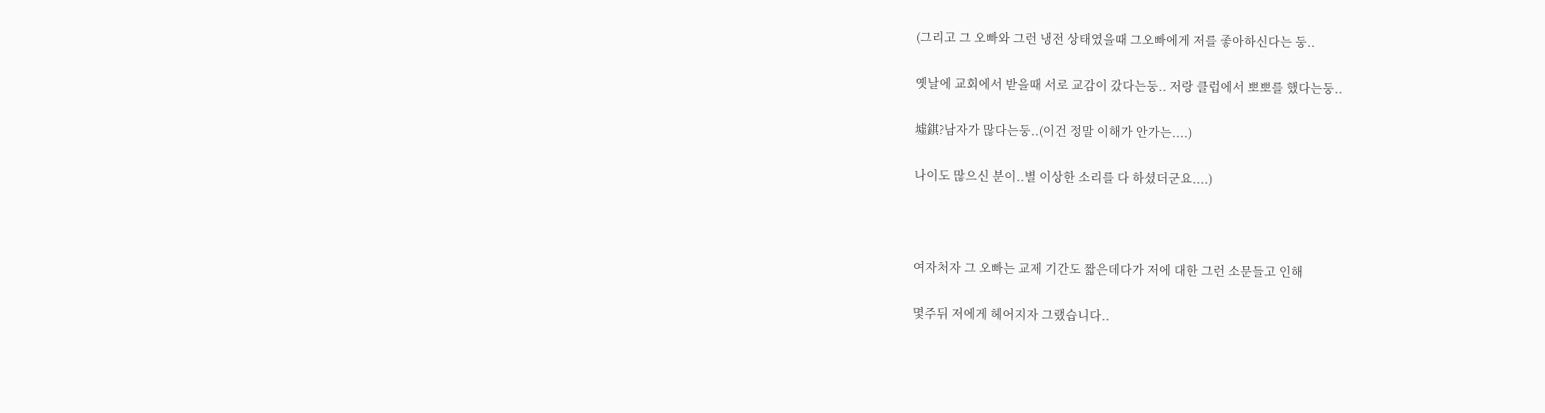(그리고 그 오빠와 그런 냉전 상태였을때 그오빠에게 저를 좋아하신다는 둥..

옛날에 교회에서 받을때 서로 교감이 갔다는둥.. 저랑 클럽에서 뽀뽀를 했다는둥..

墟錤?남자가 많다는둥..(이건 정말 이해가 안가는....)

나이도 많으신 분이..별 이상한 소리를 다 하셨더군요....)



여자처자 그 오빠는 교제 기간도 짧은데다가 저에 대한 그런 소문들고 인해

몇주뒤 저에게 헤어지자 그랬습니다..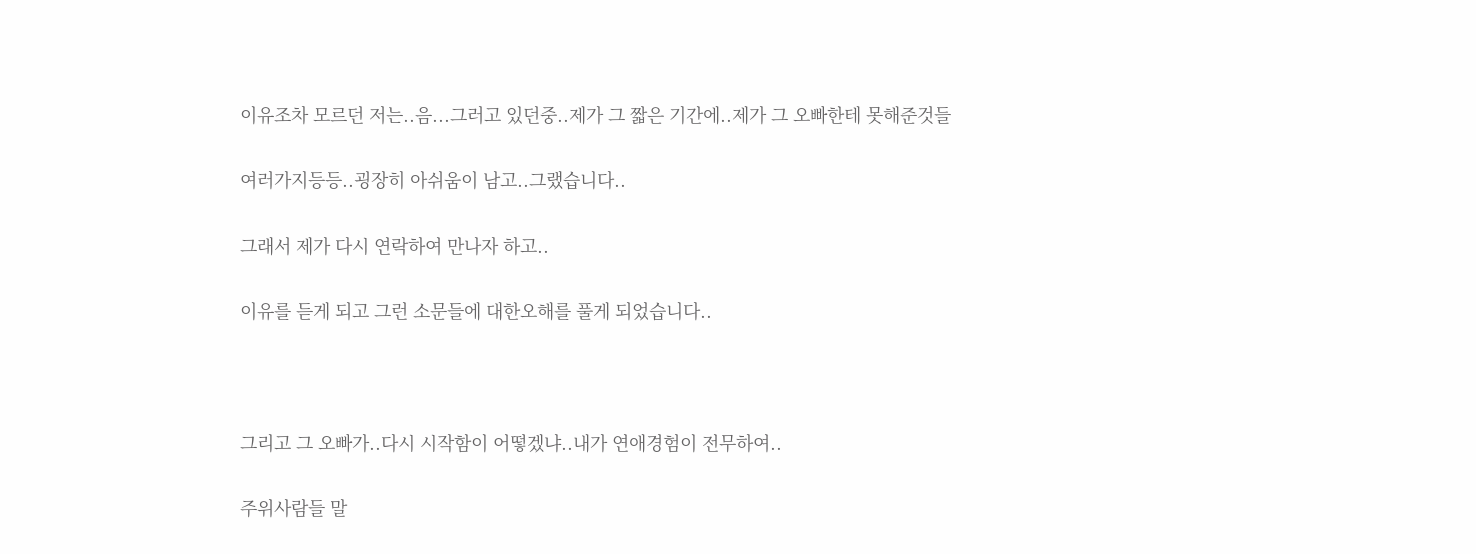이유조차 모르던 저는..음...그러고 있던중..제가 그 짧은 기간에..제가 그 오빠한테 못해준것들

여러가지등등..굉장히 아쉬움이 남고..그랬습니다..

그래서 제가 다시 연락하여 만나자 하고..

이유를 듣게 되고 그런 소문들에 대한오해를 풀게 되었습니다..



그리고 그 오빠가..다시 시작함이 어떻겠냐..내가 연애경험이 전무하여..

주위사람들 말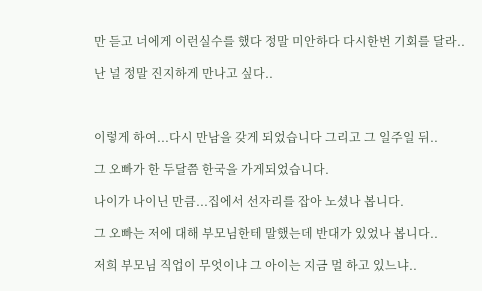만 듣고 너에게 이런실수를 했다 정말 미안하다 다시한번 기회를 달라..

난 널 정말 진지하게 만나고 싶다..



이렇게 하여...다시 만남을 갖게 되었습니다 그리고 그 일주일 뒤..

그 오빠가 한 두달쯤 한국을 가게되었습니다.

나이가 나이닌 만큼...집에서 선자리를 잡아 노셨나 봅니다.

그 오빠는 저에 대해 부모님한테 말했는데 반대가 있었나 봅니다..

저희 부모님 직업이 무엇이냐 그 아이는 지금 멀 하고 있느냐..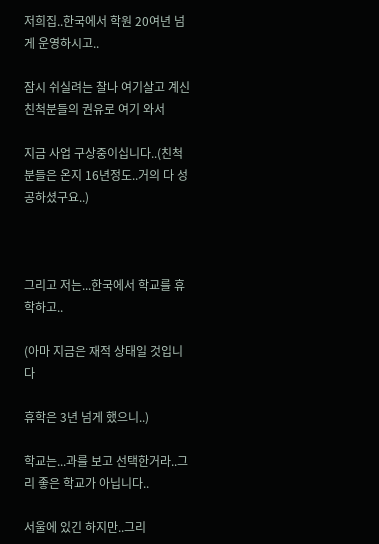저희집..한국에서 학원 20여년 넘게 운영하시고..

잠시 쉬실려는 찰나 여기살고 계신 친척분들의 권유로 여기 와서

지금 사업 구상중이십니다..(친척분들은 온지 16년정도..거의 다 성공하셨구요..)



그리고 저는...한국에서 학교를 휴학하고..

(아마 지금은 재적 상태일 것입니다

휴학은 3년 넘게 했으니..)

학교는...과를 보고 선택한거라..그리 좋은 학교가 아닙니다..

서울에 있긴 하지만..그리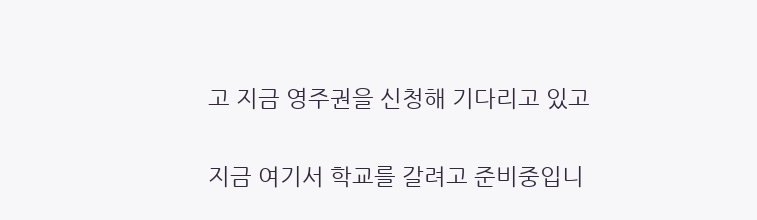고 지금 영주권을 신청해 기다리고 있고

지금 여기서 학교를 갈려고 준비중입니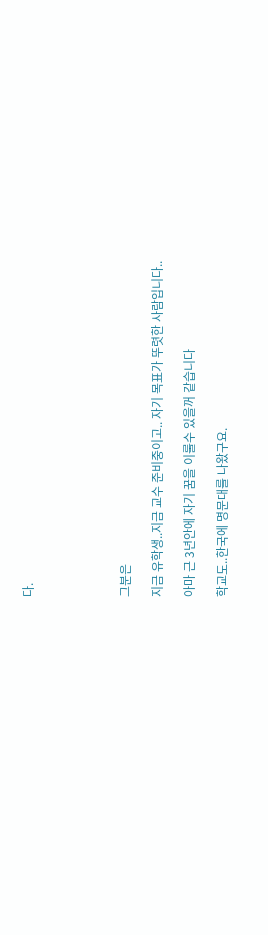다.





그분은

지금 유학생..지금 교수 준비중이고.. 자기 목표가 뚜렷한 사람입니다..

아마 근 3년안에 자기 꿈을 이룰수 있을꺼 같습니다

학교도..한국에 명문대를 나왔구요.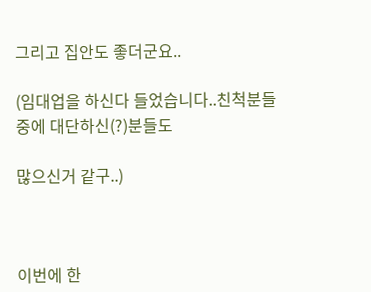그리고 집안도 좋더군요..

(임대업을 하신다 들었습니다..친척분들 중에 대단하신(?)분들도

많으신거 같구..)



이번에 한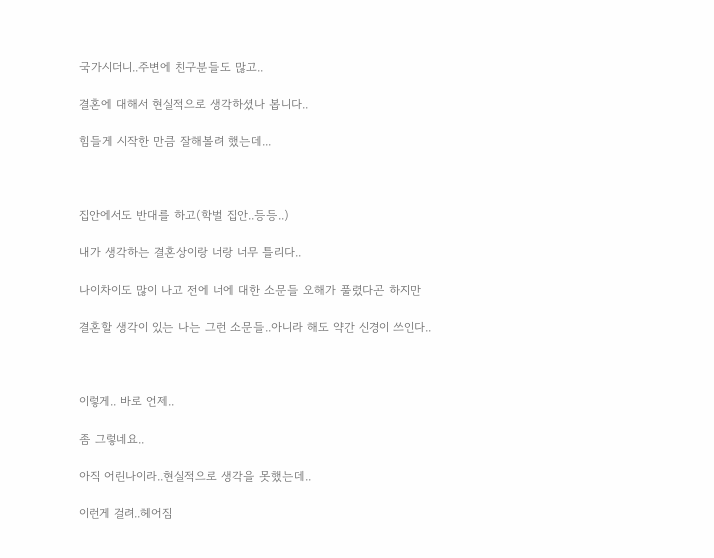국가시더니..주변에 친구분들도 많고..

결혼에 대해서 현실적으로 생각하셨나 봅니다..

힘들게 시작한 만큼 잘해볼려 했는데...



집안에서도 반대를 하고(학벌 집안..등등..)

내가 생각하는 결혼상이랑 너랑 너무 틀리다..

나이차이도 많이 나고 전에 너에 대한 소문들 오해가 풀렸다곤 하지만

결혼할 생각이 있는 나는 그런 소문들..아니라 해도 약간 신경이 쓰인다..



이렇게.. 바로 언제..

좀 그렇네요..

아직 어린나이라..현실적으로 생각을 못했는데..

이런게 걸려..헤어짐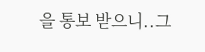을 통보 받으니..그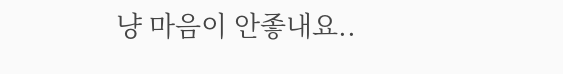냥 마음이 안좋내요..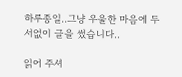하루종일..그냥 우울한 마음에 두서없이 글을 썼습니다..

읽어 주셔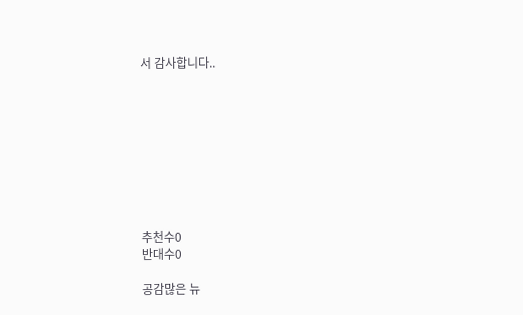서 감사합니다..









추천수0
반대수0

공감많은 뉴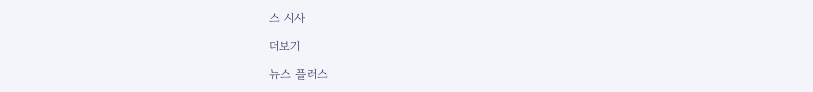스 시사

더보기

뉴스 플러스